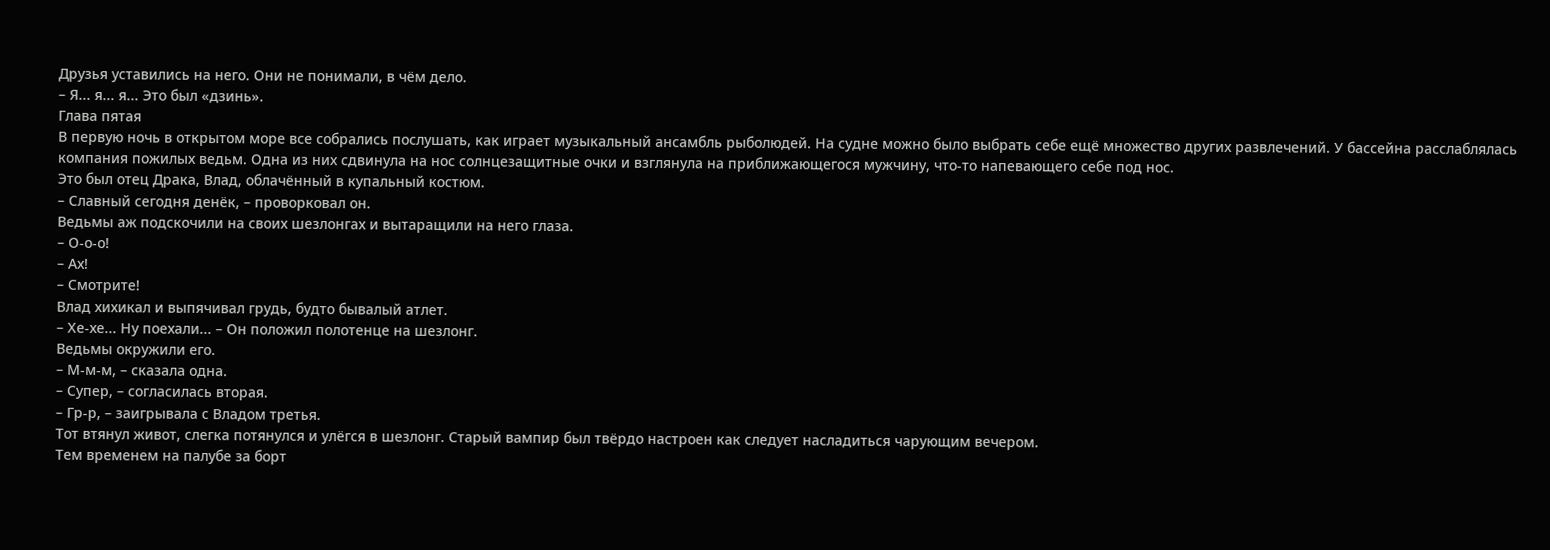Друзья уставились на него. Они не понимали, в чём дело.
– Я... я... я... Это был «дзинь».
Глава пятая
В первую ночь в открытом море все собрались послушать, как играет музыкальный ансамбль рыболюдей. На судне можно было выбрать себе ещё множество других развлечений. У бассейна расслаблялась компания пожилых ведьм. Одна из них сдвинула на нос солнцезащитные очки и взглянула на приближающегося мужчину, что-то напевающего себе под нос.
Это был отец Драка, Влад, облачённый в купальный костюм.
– Славный сегодня денёк, – проворковал он.
Ведьмы аж подскочили на своих шезлонгах и вытаращили на него глаза.
– О-о-о!
– Ах!
– Смотрите!
Влад хихикал и выпячивал грудь, будто бывалый атлет.
– Хе-хе... Ну поехали... – Он положил полотенце на шезлонг.
Ведьмы окружили его.
– М-м-м, – сказала одна.
– Супер, – согласилась вторая.
– Гр-р, – заигрывала с Владом третья.
Тот втянул живот, слегка потянулся и улёгся в шезлонг. Старый вампир был твёрдо настроен как следует насладиться чарующим вечером.
Тем временем на палубе за борт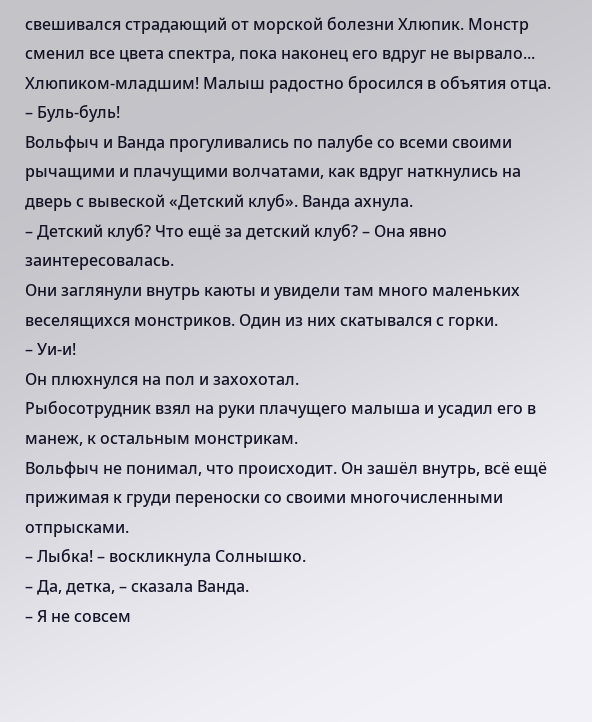свешивался страдающий от морской болезни Хлюпик. Монстр сменил все цвета спектра, пока наконец его вдруг не вырвало... Хлюпиком-младшим! Малыш радостно бросился в объятия отца.
– Буль-буль!
Вольфыч и Ванда прогуливались по палубе со всеми своими рычащими и плачущими волчатами, как вдруг наткнулись на дверь с вывеской «Детский клуб». Ванда ахнула.
– Детский клуб? Что ещё за детский клуб? – Она явно заинтересовалась.
Они заглянули внутрь каюты и увидели там много маленьких веселящихся монстриков. Один из них скатывался с горки.
– Уи-и!
Он плюхнулся на пол и захохотал.
Рыбосотрудник взял на руки плачущего малыша и усадил его в манеж, к остальным монстрикам.
Вольфыч не понимал, что происходит. Он зашёл внутрь, всё ещё прижимая к груди переноски со своими многочисленными отпрысками.
– Лыбка! – воскликнула Солнышко.
– Да, детка, – сказала Ванда.
– Я не совсем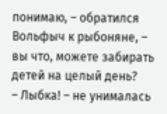понимаю, – обратился Вольфыч к рыбоняне, – вы что, можете забирать детей на целый день?
– Лыбка! – не унималась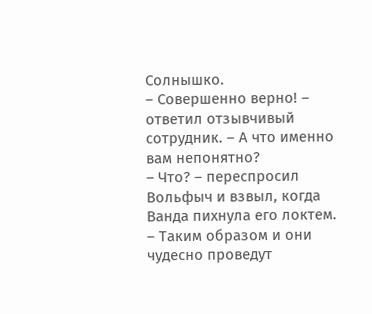Солнышко.
– Совершенно верно! – ответил отзывчивый сотрудник. – А что именно вам непонятно?
– Что? – переспросил Вольфыч и взвыл, когда Ванда пихнула его локтем.
– Таким образом и они чудесно проведут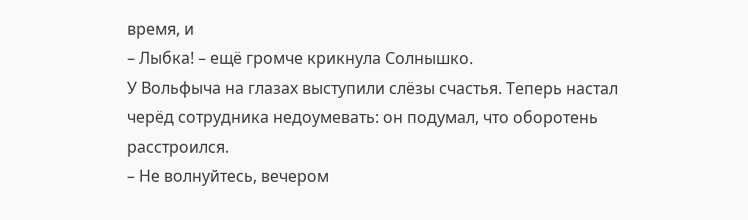время, и
– Лыбка! – ещё громче крикнула Солнышко.
У Вольфыча на глазах выступили слёзы счастья. Теперь настал черёд сотрудника недоумевать: он подумал, что оборотень расстроился.
– Не волнуйтесь, вечером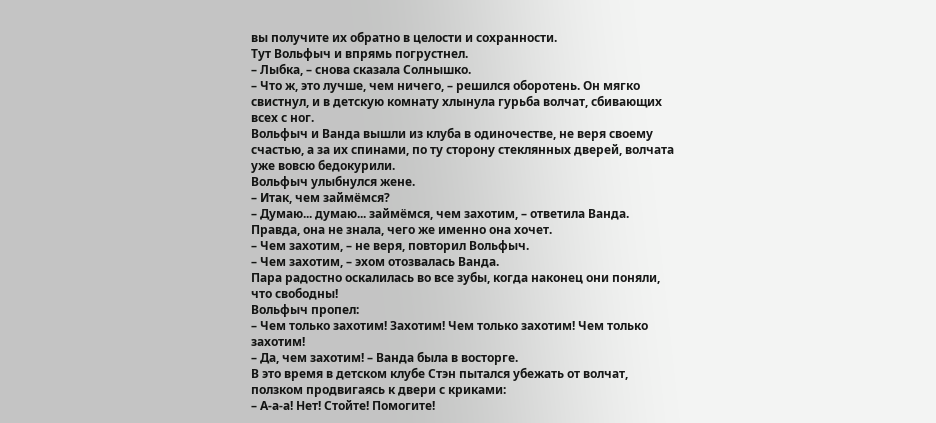вы получите их обратно в целости и сохранности.
Тут Вольфыч и впрямь погрустнел.
– Лыбка, – снова сказала Солнышко.
– Что ж, это лучше, чем ничего, – решился оборотень. Он мягко свистнул, и в детскую комнату хлынула гурьба волчат, сбивающих всех с ног.
Вольфыч и Ванда вышли из клуба в одиночестве, не веря своему счастью, а за их спинами, по ту сторону стеклянных дверей, волчата уже вовсю бедокурили.
Вольфыч улыбнулся жене.
– Итак, чем займёмся?
– Думаю... думаю... займёмся, чем захотим, – ответила Ванда. Правда, она не знала, чего же именно она хочет.
– Чем захотим, – не веря, повторил Вольфыч.
– Чем захотим, – эхом отозвалась Ванда.
Пара радостно оскалилась во все зубы, когда наконец они поняли, что свободны!
Вольфыч пропел:
– Чем только захотим! Захотим! Чем только захотим! Чем только захотим!
– Да, чем захотим! – Ванда была в восторге.
В это время в детском клубе Стэн пытался убежать от волчат, ползком продвигаясь к двери с криками:
– А-а-а! Нет! Стойте! Помогите!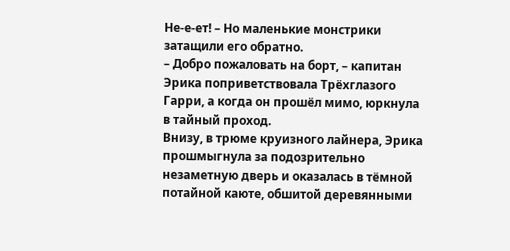Не-е-ет! – Но маленькие монстрики затащили его обратно.
– Добро пожаловать на борт, – капитан Эрика поприветствовала Трёхглазого Гарри, а когда он прошёл мимо, юркнула в тайный проход.
Внизу, в трюме круизного лайнера, Эрика прошмыгнула за подозрительно незаметную дверь и оказалась в тёмной потайной каюте, обшитой деревянными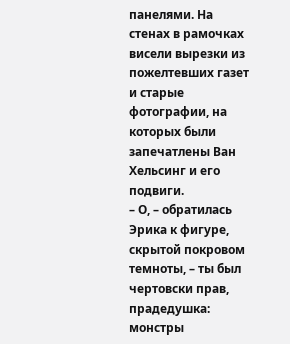панелями. На стенах в рамочках висели вырезки из пожелтевших газет и старые фотографии, на которых были запечатлены Ван Хельсинг и его подвиги.
– О, – обратилась Эрика к фигуре, скрытой покровом темноты, – ты был чертовски прав, прадедушка: монстры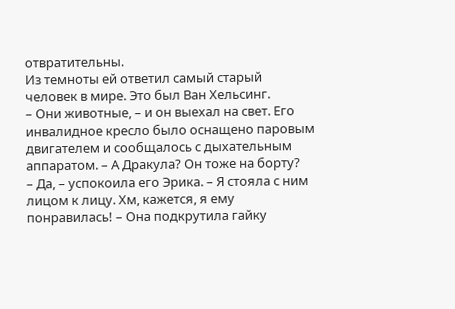отвратительны.
Из темноты ей ответил самый старый человек в мире. Это был Ван Хельсинг.
– Они животные, – и он выехал на свет. Его инвалидное кресло было оснащено паровым двигателем и сообщалось с дыхательным аппаратом. – А Дракула? Он тоже на борту?
– Да, – успокоила его Эрика. – Я стояла с ним лицом к лицу. Хм, кажется, я ему понравилась! – Она подкрутила гайку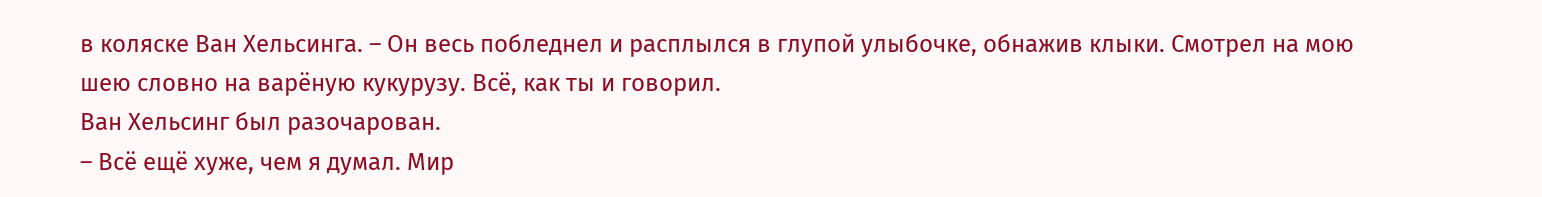в коляске Ван Хельсинга. – Он весь побледнел и расплылся в глупой улыбочке, обнажив клыки. Смотрел на мою шею словно на варёную кукурузу. Всё, как ты и говорил.
Ван Хельсинг был разочарован.
– Всё ещё хуже, чем я думал. Мир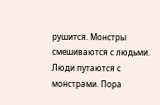рушится. Монстры смешиваются с людьми. Люди путаются с монстрами. Пора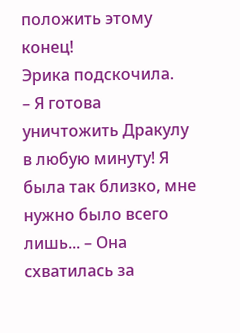положить этому конец!
Эрика подскочила.
– Я готова уничтожить Дракулу в любую минуту! Я была так близко, мне нужно было всего лишь... – Она схватилась за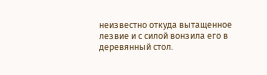неизвестно откуда вытащенное лезвие и с силой вонзила его в деревянный стол.